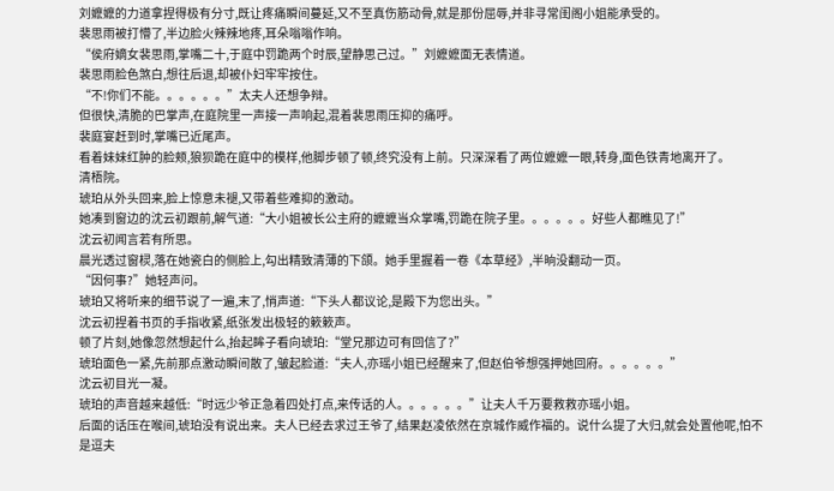刘嬷嬷的力道拿捏得极有分寸,既让疼痛瞬间蔓延,又不至真伤筋动骨,就是那份屈辱,并非寻常闺阁小姐能承受的。
裴思雨被打懵了,半边脸火辣辣地疼,耳朵嗡嗡作响。
“侯府嫡女裴思雨,掌嘴二十,于庭中罚跪两个时辰,望静思己过。”刘嬷嬷面无表情道。
裴思雨脸色煞白,想往后退,却被仆妇牢牢按住。
“不!你们不能。。。。。。”太夫人还想争辩。
但很快,清脆的巴掌声,在庭院里一声接一声响起,混着裴思雨压抑的痛呼。
裴庭宴赶到时,掌嘴已近尾声。
看着妹妹红肿的脸颊,狼狈跪在庭中的模样,他脚步顿了顿,终究没有上前。只深深看了两位嬷嬷一眼,转身,面色铁青地离开了。
清梧院。
琥珀从外头回来,脸上惊意未褪,又带着些难抑的激动。
她凑到窗边的沈云初跟前,解气道:“大小姐被长公主府的嬷嬷当众掌嘴,罚跪在院子里。。。。。。好些人都瞧见了!”
沈云初闻言若有所思。
晨光透过窗棂,落在她瓷白的侧脸上,勾出精致清薄的下颌。她手里握着一卷《本草经》,半晌没翻动一页。
“因何事?”她轻声问。
琥珀又将听来的细节说了一遍,末了,悄声道:“下头人都议论,是殿下为您出头。”
沈云初捏着书页的手指收紧,纸张发出极轻的簌簌声。
顿了片刻,她像忽然想起什么,抬起眸子看向琥珀:“堂兄那边可有回信了?”
琥珀面色一紧,先前那点激动瞬间散了,皱起脸道:“夫人,亦瑶小姐已经醒来了,但赵伯爷想强押她回府。。。。。。”
沈云初目光一凝。
琥珀的声音越来越低:“时远少爷正急着四处打点,来传话的人。。。。。。”让夫人千万要救救亦瑶小姐。
后面的话压在喉间,琥珀没有说出来。夫人已经去求过王爷了,结果赵凌依然在京城作威作福的。说什么提了大归,就会处置他呢,怕不是逗夫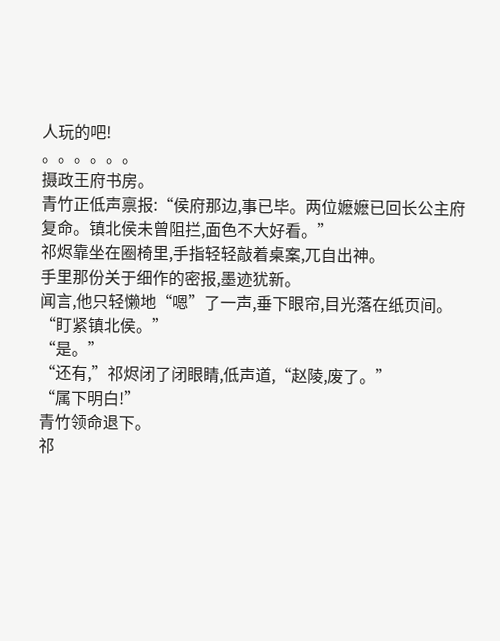人玩的吧!
。。。。。。
摄政王府书房。
青竹正低声禀报:“侯府那边,事已毕。两位嬷嬷已回长公主府复命。镇北侯未曾阻拦,面色不大好看。”
祁烬靠坐在圈椅里,手指轻轻敲着桌案,兀自出神。
手里那份关于细作的密报,墨迹犹新。
闻言,他只轻懒地“嗯”了一声,垂下眼帘,目光落在纸页间。
“盯紧镇北侯。”
“是。”
“还有,”祁烬闭了闭眼睛,低声道,“赵陵,废了。”
“属下明白!”
青竹领命退下。
祁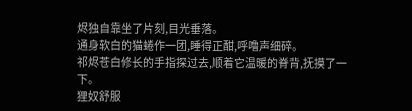烬独自靠坐了片刻,目光垂落。
通身软白的猫蜷作一团,睡得正酣,呼噜声细碎。
祁烬苍白修长的手指探过去,顺着它温暖的脊背,抚摸了一下。
狸奴舒服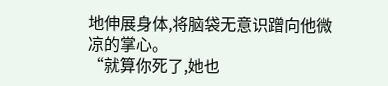地伸展身体,将脑袋无意识蹭向他微凉的掌心。
“就算你死了,她也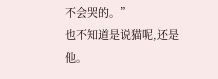不会哭的。”
也不知道是说猫呢,还是他。